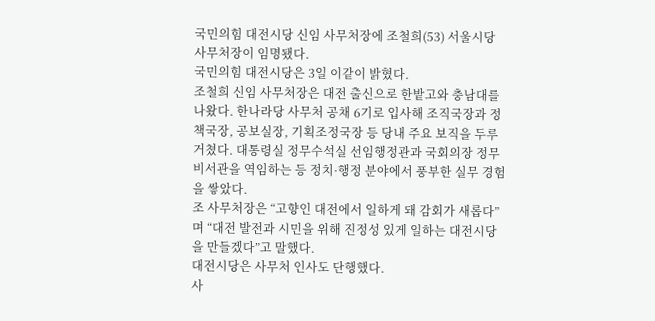국민의힘 대전시당 신임 사무처장에 조철희(53) 서울시당 사무처장이 임명됐다.
국민의힘 대전시당은 3일 이같이 밝혔다.
조철희 신임 사무처장은 대전 출신으로 한밭고와 충남대를 나왔다. 한나라당 사무처 공채 6기로 입사해 조직국장과 정책국장, 공보실장, 기획조정국장 등 당내 주요 보직을 두루 거쳤다. 대통령실 정무수석실 선임행정관과 국회의장 정무비서관을 역임하는 등 정치·행정 분야에서 풍부한 실무 경험을 쌓았다.
조 사무처장은 “고향인 대전에서 일하게 돼 감회가 새롭다”며 “대전 발전과 시민을 위해 진정성 있게 일하는 대전시당을 만들겠다”고 말했다.
대전시당은 사무처 인사도 단행했다.
사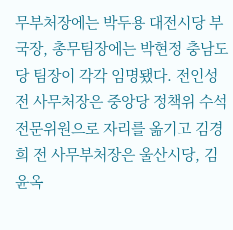무부처장에는 박두용 대전시당 부국장, 총무팀장에는 박현정 충남도당 팀장이 각각 임명됐다. 전인성 전 사무처장은 중앙당 정책위 수석전문위원으로 자리를 옮기고 김경희 전 사무부처장은 울산시당, 김윤옥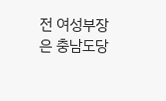전 여성부장은 충남도당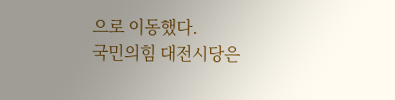으로 이동했다.
국민의힘 대전시당은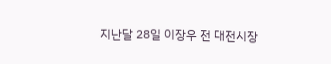지난달 28일 이장우 전 대전시장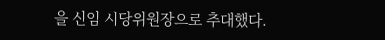을 신임 시당위원장으로 추대했다.